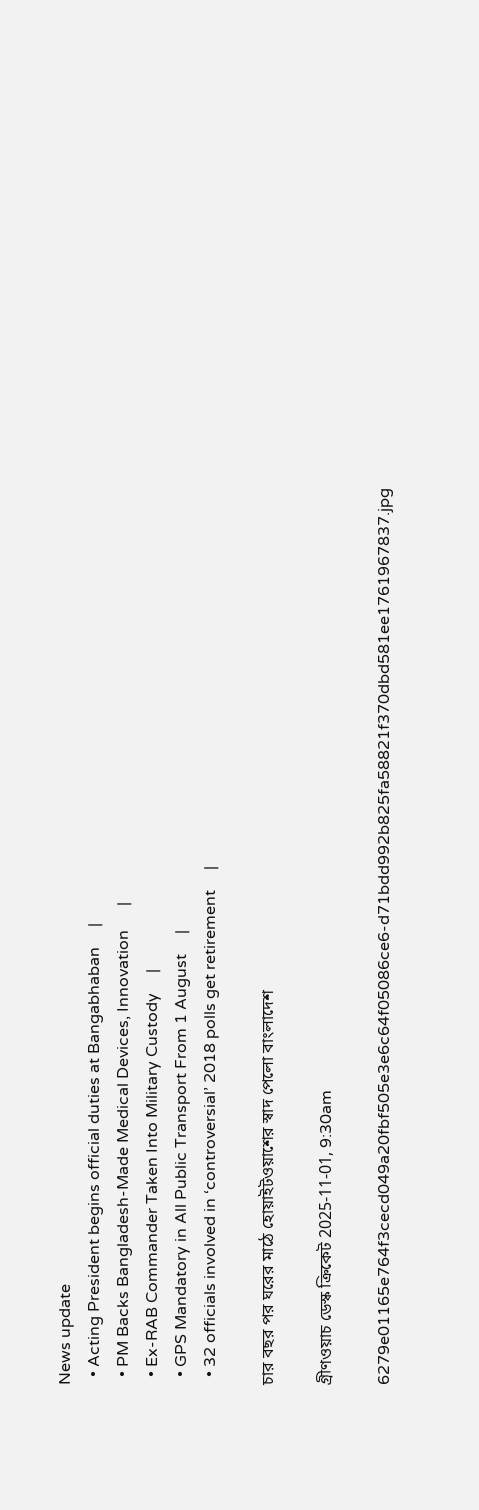News update
  • Acting President begins official duties at Bangabhaban     |
  • PM Backs Bangladesh-Made Medical Devices, Innovation      |
  • Ex-RAB Commander Taken Into Military Custody     |
  • GPS Mandatory in All Public Transport From 1 August     |
  • 32 officials involved in ‘controversial’ 2018 polls get retirement     |

চার বছর পর ঘরের মাঠে হোয়াইটওয়াশের স্বাদ পেলো বাংলাদেশ

গ্রীণওয়াচ ডেস্ক ক্রিকেট 2025-11-01, 9:30am

6279e01165e764f3cecd049a20fbf505e3e6c64f05086ce6-d71bdd992b825fa58821f370dbd581ee1761967837.jpg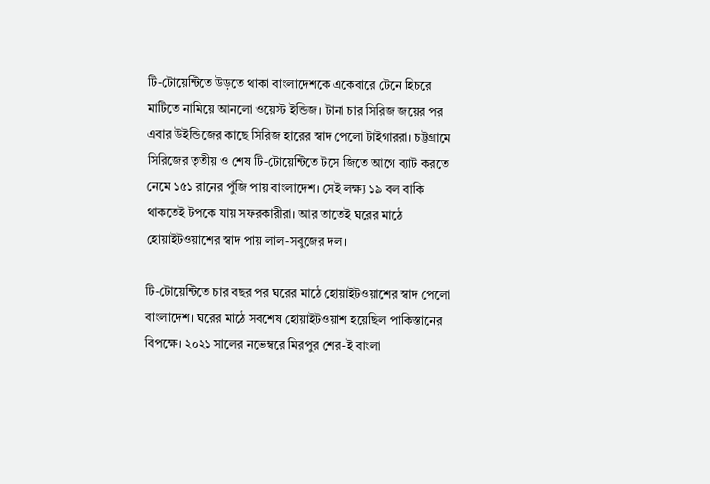টি-টোয়েন্টিতে উড়তে থাকা বাংলাদেশকে একেবারে টেনে হিচরে মাটিতে নামিয়ে আনলো ওয়েস্ট ইন্ডিজ। টানা চার সিরিজ জয়ের পর এবার উইন্ডিজের কাছে সিরিজ হারের স্বাদ পেলো টাইগাররা। চট্টগ্রামে সিরিজের তৃতীয় ও শেষ টি-টোয়েন্টিতে টসে জিতে আগে ব্যাট করতে নেমে ১৫১ রানের পুঁজি পায় বাংলাদেশ। সেই লক্ষ্য ১৯ বল বাকি থাকতেই টপকে যায় সফরকারীরা। আর তাতেই ঘরের মাঠে হোয়াইটওয়াশের স্বাদ পায় লাল-সবুজের দল।

টি-টোয়েন্টিতে চার বছর পর ঘরের মাঠে হোয়াইটওয়াশের স্বাদ পেলো বাংলাদেশ। ঘরের মাঠে সবশেষ হোয়াইটওয়াশ হয়েছিল পাকিস্তানের বিপক্ষে। ২০২১ সালের নভেম্বরে মিরপুর শের-ই বাংলা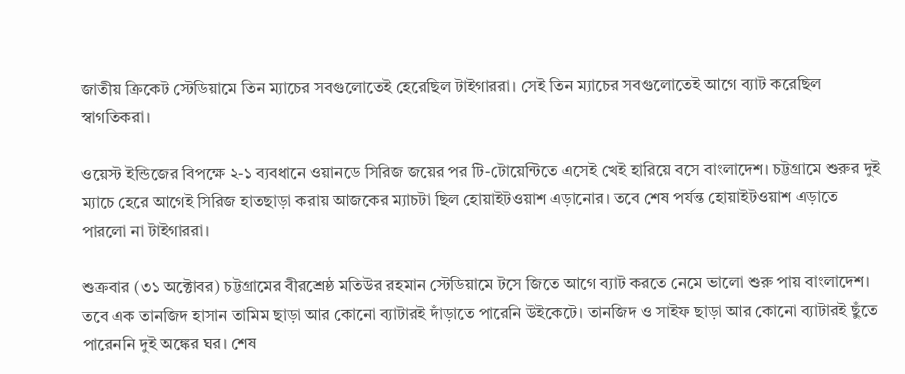জাতীয় ক্রিকেট স্টেডিয়ামে তিন ম্যাচের সবগুলোতেই হেরেছিল টাইগাররা। সেই তিন ম্যাচের সবগুলোতেই আগে ব্যাট করেছিল স্বাগতিকরা।

ওয়েস্ট ইন্ডিজের বিপক্ষে ২-১ ব্যবধানে ওয়ানডে সিরিজ জয়ের পর টি-টোয়েন্টিতে এসেই খেই হারিয়ে বসে বাংলাদেশ। চট্টগ্রামে শুরুর দুই ম্যাচে হেরে আগেই সিরিজ হাতছাড়া করায় আজকের ম্যাচটা ছিল হোয়াইটওয়াশ এড়ানোর। তবে শেষ পর্যন্ত হোয়াইটওয়াশ এড়াতে পারলো না টাইগাররা।

শুক্রবার (৩১ অক্টোবর) চট্টগ্রামের বীরশ্রেষ্ঠ মতিউর রহমান স্টেডিয়ামে টসে জিতে আগে ব্যাট করতে নেমে ভালো শুরু পায় বাংলাদেশ। তবে এক তানজিদ হাসান তামিম ছাড়া আর কোনো ব্যাটারই দাঁড়াতে পারেনি উইকেটে। তানজিদ ও সাইফ ছাড়া আর কোনো ব্যাটারই ছুঁতে পারেননি দুই অঙ্কের ঘর। শেষ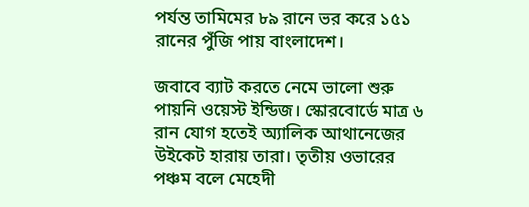পর্যন্ত তামিমের ৮৯ রানে ভর করে ১৫১ রানের পুঁজি পায় বাংলাদেশ।

জবাবে ব্যাট করতে নেমে ভালো শুরু পায়নি ওয়েস্ট ইন্ডিজ। স্কোরবোর্ডে মাত্র ৬ রান যোগ হতেই অ্যালিক আথানেজের উইকেট হারায় তারা। তৃতীয় ওভারের পঞ্চম বলে মেহেদী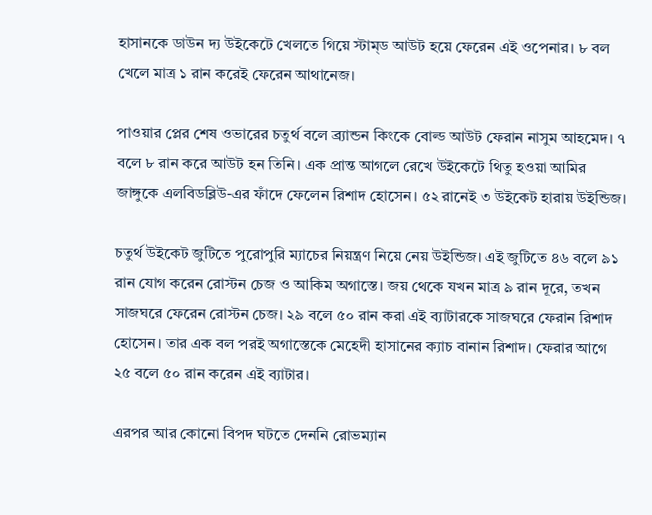হাসানকে ডাউন দ্য উইকেটে খেলতে গিয়ে স্টাম্ড আউট হয়ে ফেরেন এই ওপেনার। ৮ বল খেলে মাত্র ১ রান করেই ফেরেন আথানেজ।

পাওয়ার প্লের শেষ ওভারের চতুর্থ বলে ব্র্যান্ডন কিংকে বোল্ড আউট ফেরান নাসুম আহমেদ। ৭ বলে ৮ রান করে আউট হন তিনি। এক প্রান্ত আগলে রেখে উইকেটে থিতু হওয়া আমির জাঙ্গুকে এলবিডব্লিউ-এর ফাঁদে ফেলেন রিশাদ হোসেন। ৫২ রানেই ৩ উইকেট হারায় উইন্ডিজ।

চতুর্থ উইকেট জুটিতে পুরোপুরি ম্যাচের নিয়ন্ত্রণ নিয়ে নেয় উইন্ডিজ। এই জুটিতে ৪৬ বলে ৯১ রান যোগ করেন রোস্টন চেজ ও আকিম অগাস্তে। জয় থেকে যখন মাত্র ৯ রান দূরে, তখন সাজঘরে ফেরেন রোস্টন চেজ। ২৯ বলে ৫০ রান করা এই ব্যাটারকে সাজঘরে ফেরান রিশাদ হোসেন। তার এক বল পরই অগাস্তেকে মেহেদী হাসানের ক্যাচ বানান রিশাদ। ফেরার আগে ২৫ বলে ৫০ রান করেন এই ব্যাটার।

এরপর আর কোনো বিপদ ঘটতে দেননি রোভম্যান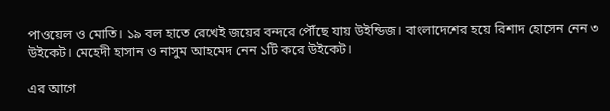পাওয়েল ও মোতি। ১৯ বল হাতে রেখেই জয়ের বন্দরে পৌঁছে যায় উইন্ডিজ। বাংলাদেশের হয়ে রিশাদ হোসেন নেন ৩ উইকেট। মেহেদী হাসান ও নাসুম আহমেদ নেন ১টি করে উইকেট।

এর আগে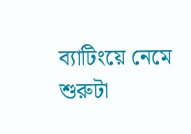ব্যাটিংয়ে নেমে শুরুটা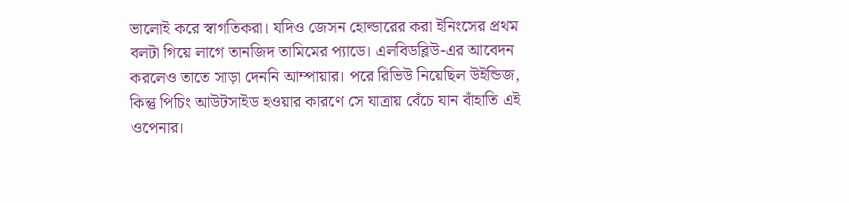ভালোই করে স্বাগতিকরা। যদিও জেসন হোল্ডারের করা ইনিংসের প্রথম বলটা গিয়ে লাগে তানজিদ তামিমের প্যাডে। এলবিডব্লিউ-এর আবেদন করলেও তাতে সাড়া দেননি আম্পায়ার। পরে রিভিউ নিয়েছিল উইন্ডিজ, কিন্তু পিচিং আউটসাইড হওয়ার কারণে সে যাত্রায় বেঁচে যান বাঁহাতি এই ওপেনার।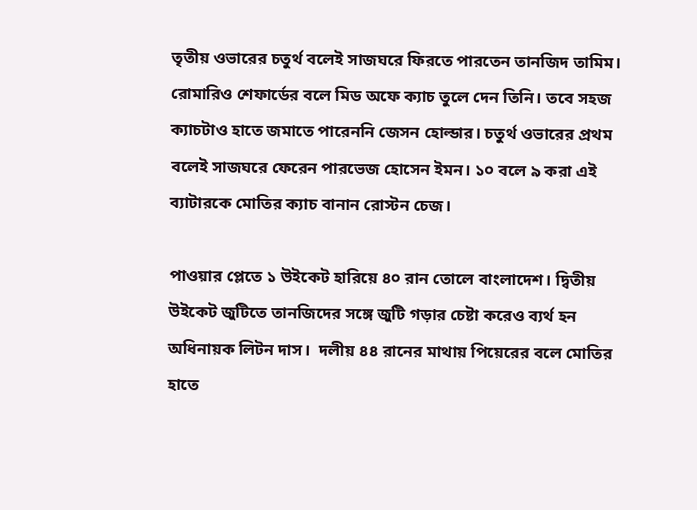তৃতীয় ওভারের চতুর্থ বলেই সাজঘরে ফিরতে পারতেন তানজিদ তামিম। রোমারিও শেফার্ডের বলে মিড অফে ক্যাচ তুলে দেন তিনি। তবে সহজ ক্যাচটাও হাতে জমাতে পারেননি জেসন হোল্ডার। চতুর্থ ওভারের প্রথম বলেই সাজঘরে ফেরেন পারভেজ হোসেন ইমন। ১০ বলে ৯ করা এই ব্যাটারকে মোতির ক্যাচ বানান রোস্টন চেজ।

পাওয়ার প্লেতে ১ উইকেট হারিয়ে ৪০ রান তোলে বাংলাদেশ। দ্বিতীয় উইকেট জুটিতে তানজিদের সঙ্গে জুটি গড়ার চেষ্টা করেও ব্যর্থ হন অধিনায়ক লিটন দাস।  দলীয় ৪৪ রানের মাথায় পিয়েরের বলে মোতির হাতে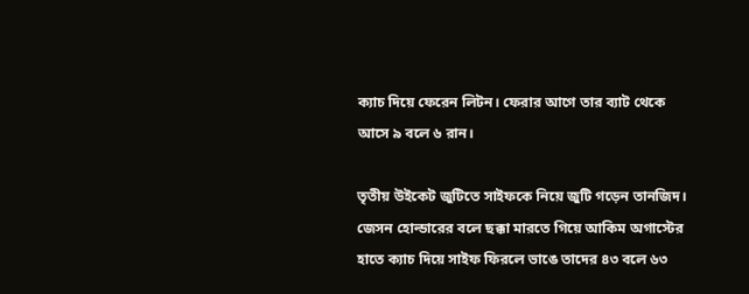ক্যাচ দিয়ে ফেরেন লিটন। ফেরার আগে তার ব্যাট থেকে আসে ৯ বলে ৬ রান।

তৃতীয় উইকেট জুটিতে সাইফকে নিয়ে জুটি গড়েন তানজিদ। জেসন হোল্ডারের বলে ছক্কা মারতে গিয়ে আকিম অগাস্টের হাতে ক্যাচ দিয়ে সাইফ ফিরলে ভাঙে তাদের ৪৩ বলে ৬৩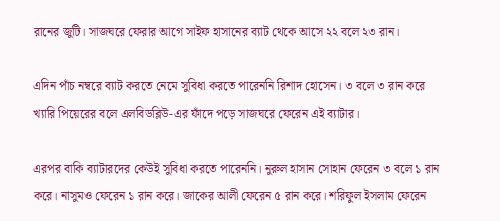রানের জুটি। সাজঘরে ফেরার আগে সাইফ হাসানের ব্যাট থেকে আসে ২২ বলে ২৩ রান।

এদিন পাঁচ নম্বরে ব্যাট করতে নেমে সুবিধা করতে পারেননি রিশাদ হোসেন। ৩ বলে ৩ রান করে খ্যারি পিয়েরের বলে এলবিডব্লিউ-এর ফাঁদে পড়ে সাজঘরে ফেরেন এই ব্যাটার।

এরপর বাকি ব্যাটারদের কেউই সুবিধা করতে পারেননি। নুরুল হাসান সোহান ফেরেন ৩ বলে ১ রান করে। নাসুমও ফেরেন ১ রান করে। জাকের আলী ফেরেন ৫ রান করে। শরিফুল ইসলাম ফেরেন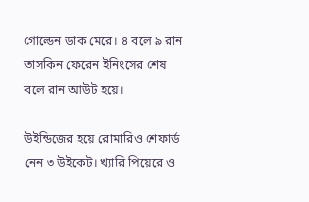গোল্ডেন ডাক মেরে। ৪ বলে ৯ রান তাসকিন ফেরেন ইনিংসের শেষ বলে রান আউট হয়ে।

উইন্ডিজের হয়ে রোমারিও শেফার্ড নেন ৩ উইকেট। খ্যারি পিয়েরে ও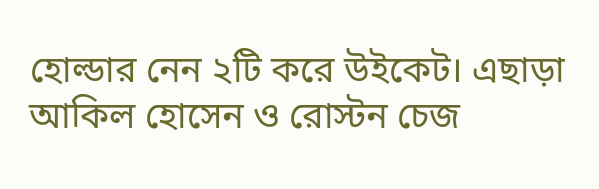হোল্ডার নেন ২টি করে উইকেট। এছাড়া আকিল হোসেন ও রোস্টন চেজ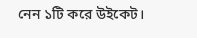নেন ১টি করে উইকেট।